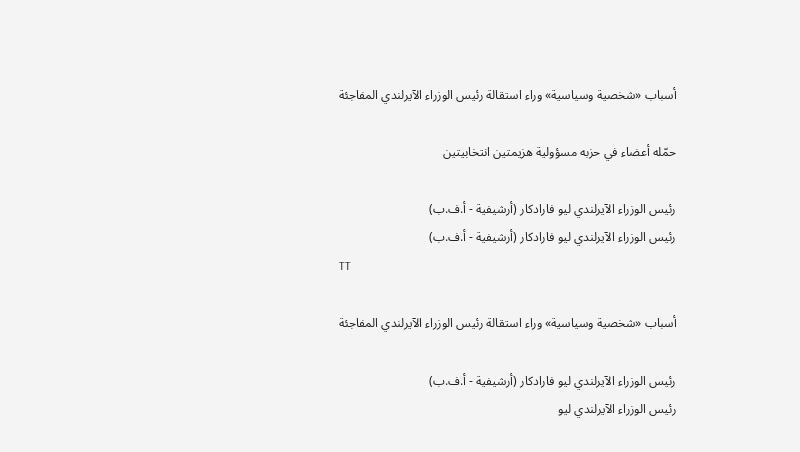أسباب «شخصية وسياسية» وراء استقالة رئيس الوزراء الآيرلندي المفاجئة

حمّله أعضاء في حزبه مسؤولية هزيمتين انتخابيتين

رئيس الوزراء الآيرلندي ليو فارادكار (أرشيفية - أ.ف.ب)
رئيس الوزراء الآيرلندي ليو فارادكار (أرشيفية - أ.ف.ب)
TT

أسباب «شخصية وسياسية» وراء استقالة رئيس الوزراء الآيرلندي المفاجئة

رئيس الوزراء الآيرلندي ليو فارادكار (أرشيفية - أ.ف.ب)
رئيس الوزراء الآيرلندي ليو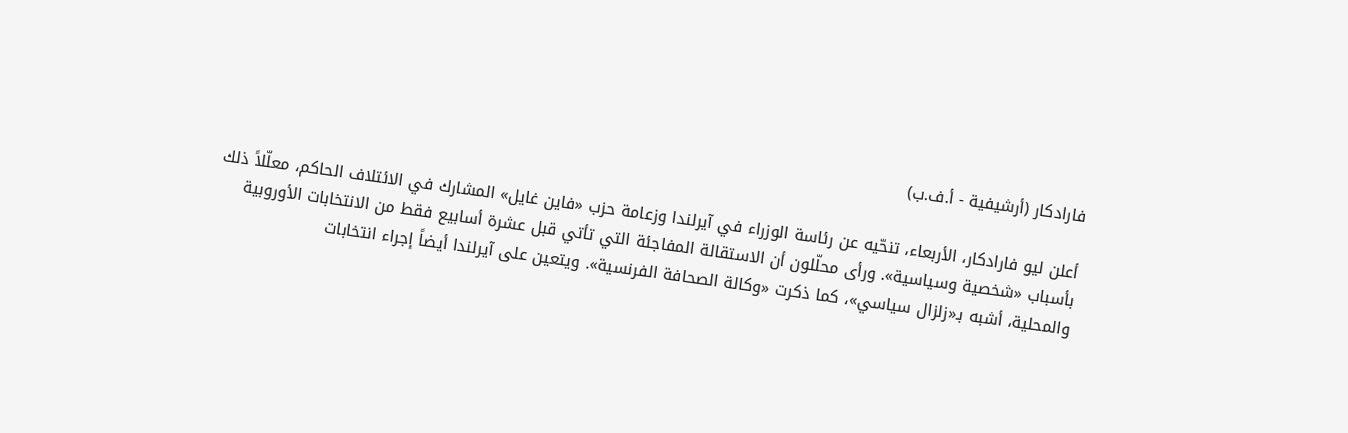فارادكار (أرشيفية - أ.ف.ب)

أعلن ليو فارادكار، الأربعاء، تنحّيه عن رئاسة الوزراء في آيرلندا وزعامة حزب «فاين غايل» المشارك في الائتلاف الحاكم، معلّلاً ذلك بأسباب «شخصية وسياسية». ورأى محلّلون أن الاستقالة المفاجئة التي تأتي قبل عشرة أسابيع فقط من الانتخابات الأوروبية والمحلية، أشبه بـ«زلزال سياسي»، كما ذكرت «وكالة الصحافة الفرنسية». ويتعين على آيرلندا أيضاً إجراء انتخابات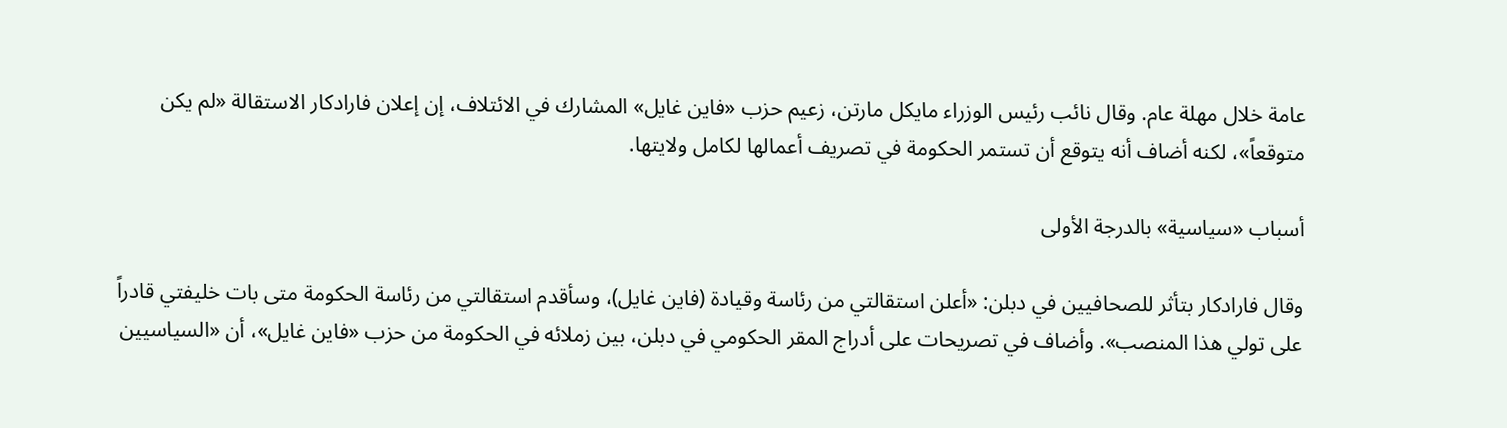عامة خلال مهلة عام. وقال نائب رئيس الوزراء مايكل مارتن، زعيم حزب «فاين غايل» المشارك في الائتلاف، إن إعلان فارادكار الاستقالة «لم يكن متوقعاً»، لكنه أضاف أنه يتوقع أن تستمر الحكومة في تصريف أعمالها لكامل ولايتها.

أسباب «سياسية» بالدرجة الأولى

وقال فارادكار بتأثر للصحافيين في دبلن: «أعلن استقالتي من رئاسة وقيادة (فاين غايل)، وسأقدم استقالتي من رئاسة الحكومة متى بات خليفتي قادراً على تولي هذا المنصب». وأضاف في تصريحات على أدراج المقر الحكومي في دبلن، بين زملائه في الحكومة من حزب «فاين غايل»، أن «السياسيين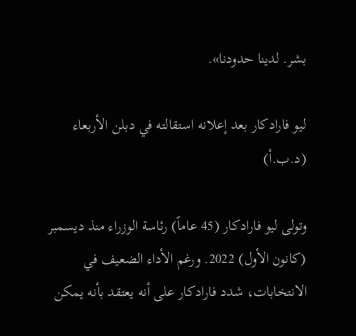بشر. لدينا حدودنا».

ليو فارادكار بعد إعلانه استقالته في دبلن الأربعاء (د.ب.أ)

وتولى ليو فارادكار (45 عاماً) رئاسة الوزراء منذ ديسمبر (كانون الأول) 2022. ورغم الأداء الضعيف في الانتخابات، شدد فارادكار على أنه يعتقد بأنه يمكن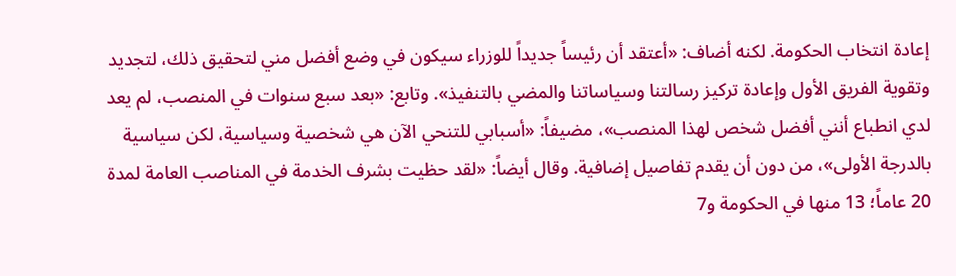إعادة انتخاب الحكومة. لكنه أضاف: «أعتقد أن رئيساً جديداً للوزراء سيكون في وضع أفضل مني لتحقيق ذلك، لتجديد وتقوية الفريق الأول وإعادة تركيز رسالتنا وسياساتنا والمضي بالتنفيذ». وتابع: «بعد سبع سنوات في المنصب، لم يعد لدي انطباع أنني أفضل شخص لهذا المنصب»، مضيفاً: «أسبابي للتنحي الآن هي شخصية وسياسية، لكن سياسية بالدرجة الأولى»، من دون أن يقدم تفاصيل إضافية. وقال أيضاً: «لقد حظيت بشرف الخدمة في المناصب العامة لمدة 20 عاماً؛ 13 منها في الحكومة و7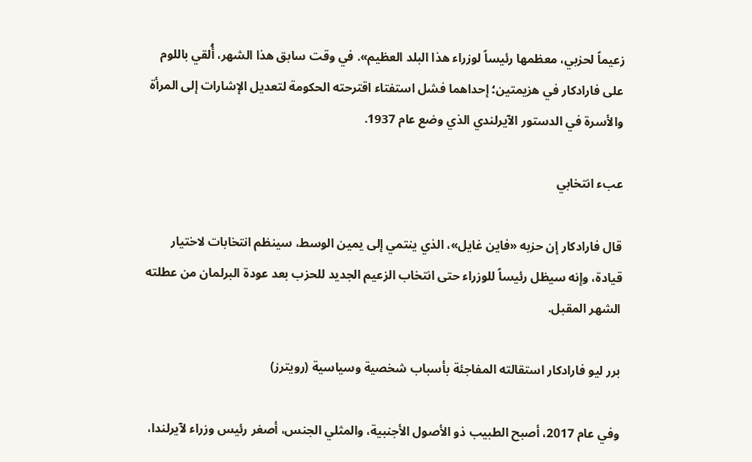زعيماً لحزبي، معظمها رئيساً لوزراء هذا البلد العظيم». في وقت سابق هذا الشهر، أُلقي باللوم على فارادكار في هزيمتين؛ إحداهما فشل استفتاء اقترحته الحكومة لتعديل الإشارات إلى المرأة والأسرة في الدستور الآيرلندي الذي وضع عام 1937.

عبء انتخابي

قال فارادكار إن حزبه «فاين غايل»، الذي ينتمي إلى يمين الوسط، سينظم انتخابات لاختيار قيادة، وإنه سيظل رئيساً للوزراء حتى انتخاب الزعيم الجديد للحزب بعد عودة البرلمان من عطلته الشهر المقبل.

برر ليو فارادكار استقالته المفاجئة بأسباب شخصية وسياسية (رويترز)

وفي عام 2017، أصبح الطبيب ذو الأصول الأجنبية، والمثلي الجنس، أصغر رئيس وزراء لآيرلندا،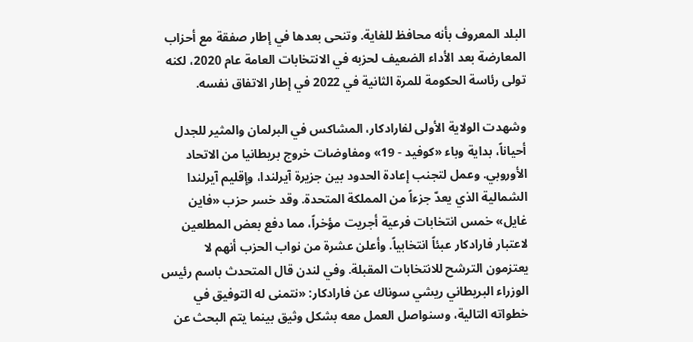البلد المعروف بأنه محافظ للغاية. وتنحى بعدها في إطار صفقة مع أحزاب المعارضة بعد الأداء الضعيف لحزبه في الانتخابات العامة عام 2020، لكنه تولى رئاسة الحكومة للمرة الثانية في 2022 في إطار الاتفاق نفسه.

وشهدت الولاية الأولى لفارادكار، المشاكس في البرلمان والمثير للجدل أحياناً، بداية وباء «كوفيد - 19» ومفاوضات خروج بريطانيا من الاتحاد الأوروبي. وعمل لتجنب إعادة الحدود بين جزيرة آيرلندا، وإقليم آيرلندا الشمالية الذي يعدّ جزءاً من المملكة المتحدة. وقد خسر حزب «فاين غايل» خمس انتخابات فرعية أجريت مؤخراً، مما دفع بعض المطلعين لاعتبار فارادكار عبئاً انتخابياً. وأعلن عشرة من نواب الحزب أنهم لا يعتزمون الترشح للانتخابات المقبلة. وفي لندن قال المتحدث باسم رئيس الوزراء البريطاني ريشي سوناك عن فارادكار: «نتمنى له التوفيق في خطواته التالية، وسنواصل العمل معه بشكل وثيق بينما يتم البحث عن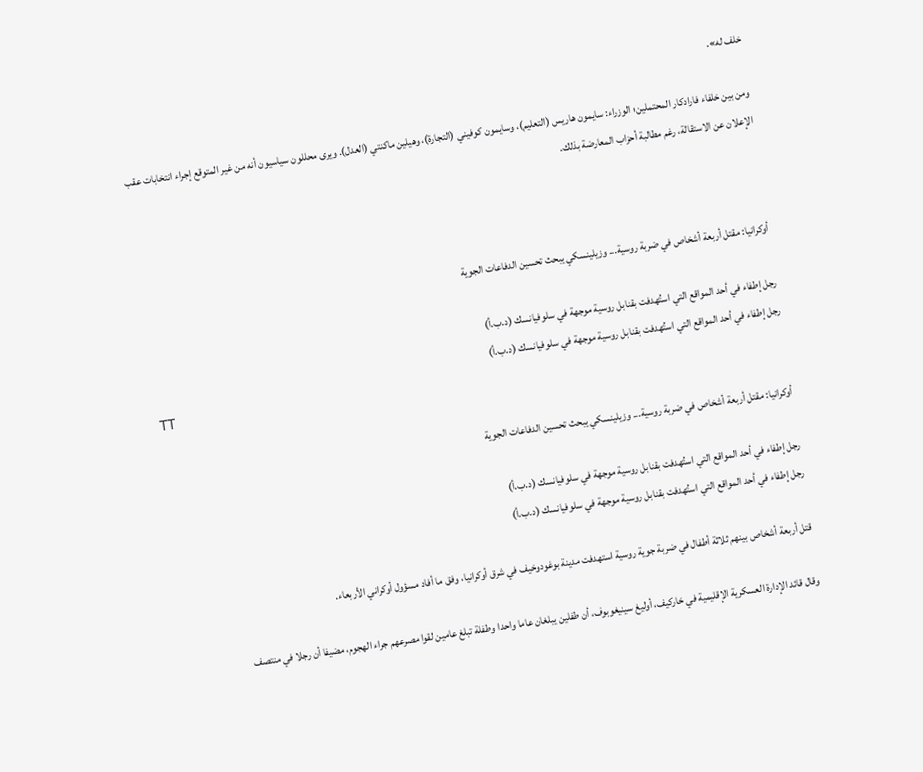خلف له».

ومن بين خلفاء فارادكار المحتملين؛ الوزراء: سايمون هاريس (التعليم)، وسايمون كوفيني (التجارة)، وهيلين ماكنتي (العدل). ويرى محللون سياسيون أنه من غير المتوقع إجراء انتخابات عقب الإعلان عن الاستقالة، رغم مطالبة أحزاب المعارضة بذلك.



أوكرانيا: مقتل أربعة أشخاص في ضربة روسية... وزيلينسكي يبحث تحسين الدفاعات الجوية

رجل إطفاء في أحد المواقع التي استُهدفت بقنابل روسية موجهة في سلوفيانسك (د.ب.أ)
رجل إطفاء في أحد المواقع التي استُهدفت بقنابل روسية موجهة في سلوفيانسك (د.ب.أ)
TT

أوكرانيا: مقتل أربعة أشخاص في ضربة روسية... وزيلينسكي يبحث تحسين الدفاعات الجوية

رجل إطفاء في أحد المواقع التي استُهدفت بقنابل روسية موجهة في سلوفيانسك (د.ب.أ)
رجل إطفاء في أحد المواقع التي استُهدفت بقنابل روسية موجهة في سلوفيانسك (د.ب.أ)

قتل أربعة أشخاص بينهم ثلاثة أطفال في ضربة جوية روسية استهدفت مدينة بوغودوخيف في شرق أوكرانيا، وفق ما أفاد مسؤول أوكراني الأربعاء.

وقال قائد الإدارة العسكرية الإقليمية في خاركيف، أوليغ سينيغوبوف، أن طفلين يبلغان عاما واحدا وطفلة تبلغ عامين لقوا مصرعهم جراء الهجوم، مضيفا أن رجلا في منتصف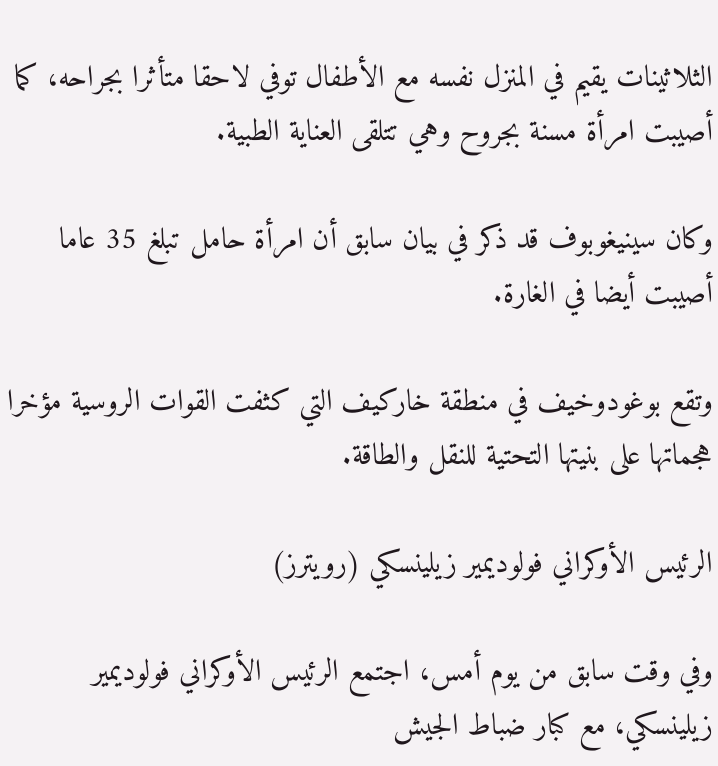الثلاثينات يقيم في المنزل نفسه مع الأطفال توفي لاحقا متأثرا بجراحه، كما أصيبت امرأة مسنة بجروح وهي تتلقى العناية الطبية.

وكان سينيغوبوف قد ذكر في بيان سابق أن امرأة حامل تبلغ 35 عاما أصيبت أيضا في الغارة.

وتقع بوغودوخيف في منطقة خاركيف التي كثفت القوات الروسية مؤخرا هجماتها على بنيتها التحتية للنقل والطاقة.

الرئيس الأوكراني فولوديمير زيلينسكي (رويترز)

وفي وقت سابق من يوم أمس، اجتمع الرئيس الأوكراني فولوديمير زيلينسكي، مع كبار ضباط الجيش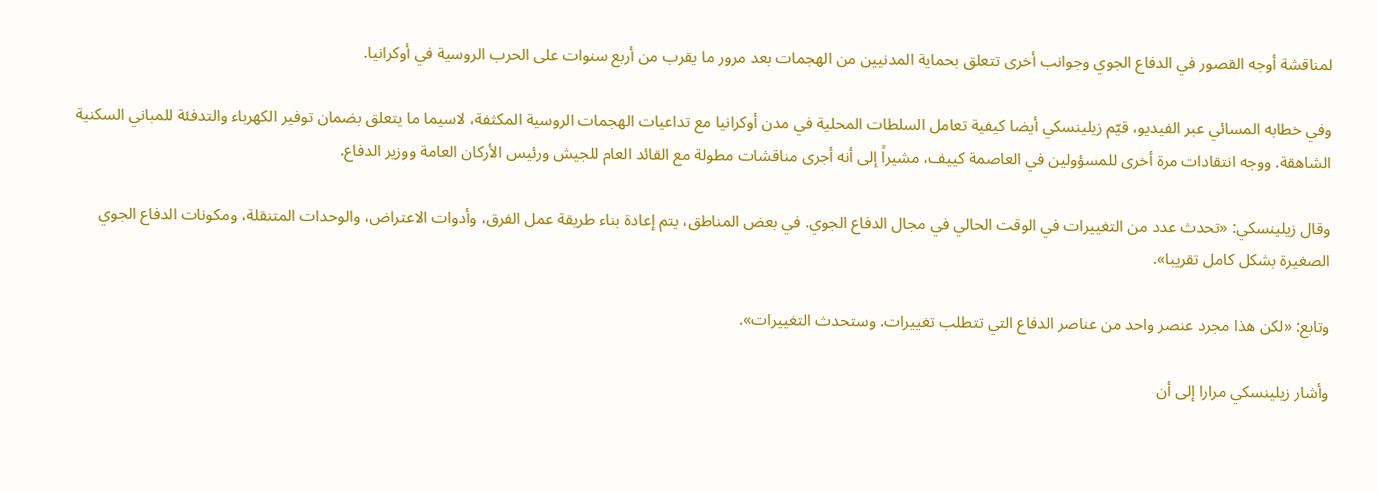لمناقشة أوجه القصور في الدفاع الجوي وجوانب أخرى تتعلق بحماية المدنيين من الهجمات بعد مرور ما يقرب من أربع سنوات على الحرب الروسية في أوكرانيا.

وفي خطابه المسائي ‌عبر الفيديو، قيّم ‌زيلينسكي أيضا كيفية تعامل ‌السلطات المحلية في مدن أوكرانيا مع تداعيات الهجمات الروسية المكثفة، لاسيما ما يتعلق بضمان توفير الكهرباء والتدفئة للمباني السكنية الشاهقة. ووجه انتقادات مرة أخرى للمسؤولين في العاصمة كييف، مشيراً إلى أنه أجرى مناقشات ‌مطولة ‌مع القائد العام للجيش ورئيس الأركان العامة ‌ووزير الدفاع.

وقال زيلينسكي: «تحدث ‌عدد من التغييرات في الوقت الحالي في مجال الدفاع الجوي. في بعض المناطق، يتم إعادة بناء ‌طريقة عمل الفرق، وأدوات الاعتراض، والوحدات المتنقلة، ومكونات الدفاع الجوي الصغيرة بشكل كامل تقريبا».

وتابع: «لكن هذا مجرد عنصر واحد من عناصر الدفاع التي تتطلب تغييرات. وستحدث التغييرات».

وأشار زيلينسكي مرارا إلى أن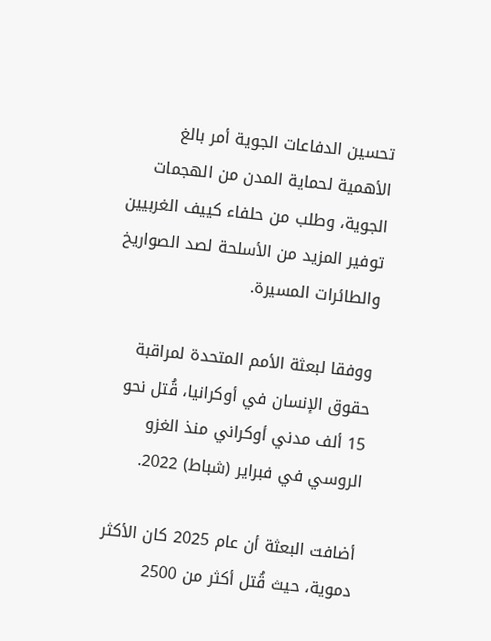تحسين الدفاعات الجوية أمر بالغ الأهمية لحماية المدن من الهجمات الجوية، وطلب من حلفاء كييف الغربيين توفير المزيد من الأسلحة لصد الصواريخ والطائرات المسيرة.

ووفقا لبعثة الأمم المتحدة لمراقبة حقوق الإنسان في أوكرانيا، قُتل نحو 15 ألف مدني أوكراني منذ الغزو الروسي في فبراير (شباط) 2022.

أضافت البعثة أن عام 2025 كان الأكثر دموية، حيث قُتل أكثر من 2500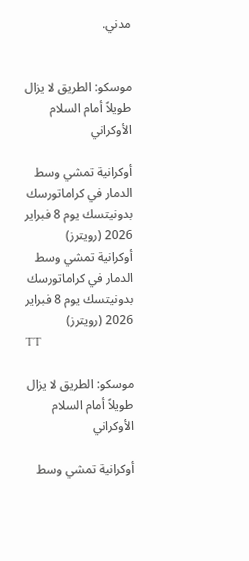مدني.


موسكو: الطريق لا يزال طويلاً أمام السلام الأوكراني

أوكرانية تمشي وسط الدمار في كراماتورسك بدونيتسك يوم 8 فبراير 2026 (رويترز)
أوكرانية تمشي وسط الدمار في كراماتورسك بدونيتسك يوم 8 فبراير 2026 (رويترز)
TT

موسكو: الطريق لا يزال طويلاً أمام السلام الأوكراني

أوكرانية تمشي وسط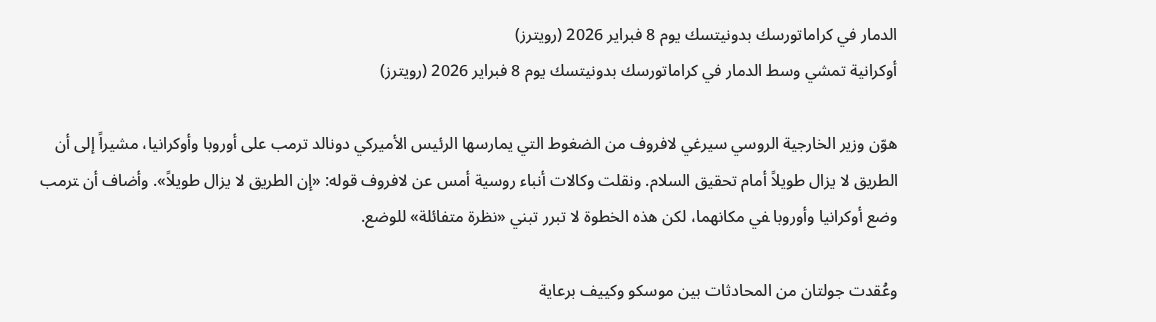الدمار في كراماتورسك بدونيتسك يوم 8 فبراير 2026 (رويترز)
أوكرانية تمشي وسط الدمار في كراماتورسك بدونيتسك يوم 8 فبراير 2026 (رويترز)

هوّن وزير الخارجية الروسي سيرغي لافروف من الضغوط التي يمارسها الرئيس الأميركي دونالد ترمب على أوروبا وأوكرانيا، مشيراً إلى أن الطريق لا يزال طويلاً أمام تحقيق السلام. ونقلت وكالات أنباء روسية أمس عن ‌لافروف قوله: «إن الطريق لا يزال طويلاً». وأضاف أن ‍ترمب وضع أوكرانيا وأوروبا ‍في مكانهما، لكن هذه الخطوة لا تبرر تبني «نظرة متفائلة» للوضع.

وعُقدت جولتان من المحادثات بين موسكو وكييف برعاية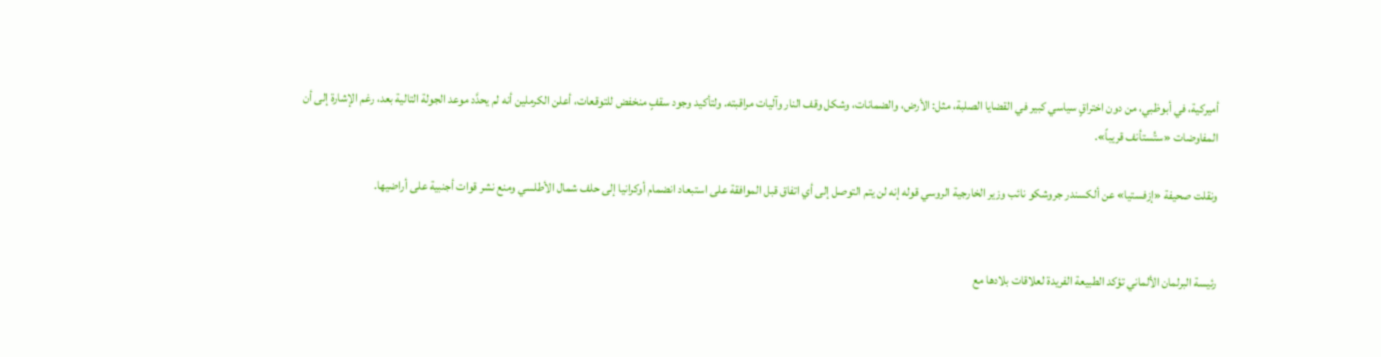أميركية، في أبوظبي، من دون اختراقٍ سياسي كبير في القضايا الصلبة، مثل: الأرض، والضمانات، وشكل وقف النار وآليات مراقبته. ولتأكيد وجود سقفٍ منخفض للتوقعات، أعلن الكرملين أنه لم يحدَّد موعد الجولة التالية بعد، رغم الإشارة إلى أن المفاوضات «ستُستأنف قريباً».

ونقلت صحيفة «إزفستيا» عن ألكسندر جروشكو نائب وزير الخارجية الروسي قوله إنه لن يتم التوصل إلى أي اتفاق قبل الموافقة على استبعاد انضمام أوكرانيا إلى حلف شمال الأطلسي ومنع نشر قوات أجنبية على أراضيها.


رئيسة البرلمان الألماني تؤكد الطبيعة الفريدة لعلاقات بلادها مع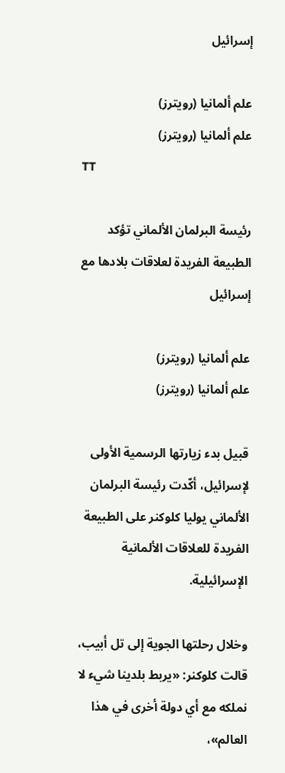إسرائيل

علم ألمانيا (رويترز)
علم ألمانيا (رويترز)
TT

رئيسة البرلمان الألماني تؤكد الطبيعة الفريدة لعلاقات بلادها مع إسرائيل

علم ألمانيا (رويترز)
علم ألمانيا (رويترز)

قبيل بدء زيارتها الرسمية الأولى لإسرائيل، أكّدت رئيسة البرلمان الألماني يوليا كلوكنر على الطبيعة الفريدة للعلاقات الألمانية الإسرائيلية.

وخلال رحلتها الجوية إلى تل أبيب، قالت كلوكنر: «يربط بلدينا شيء لا نملكه مع أي دولة أخرى في هذا العالم»،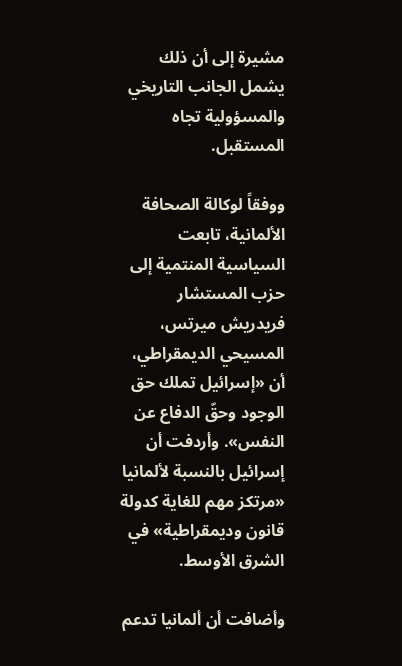مشيرة إلى أن ذلك يشمل الجانب التاريخي والمسؤولية تجاه المستقبل.

ووفقاً لوكالة الصحافة الألمانية، تابعت السياسية المنتمية إلى حزب المستشار فريدريش ميرتس، المسيحي الديمقراطي، أن «إسرائيل تملك حق الوجود وحقّ الدفاع عن النفس». وأردفت أن إسرائيل بالنسبة لألمانيا «مرتكز مهم للغاية كدولة قانون وديمقراطية» في الشرق الأوسط.

وأضافت أن ألمانيا تدعم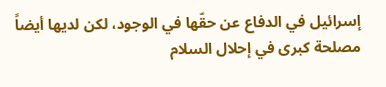إسرائيل في الدفاع عن حقّها في الوجود، لكن لديها أيضاً مصلحة كبرى في إحلال السلام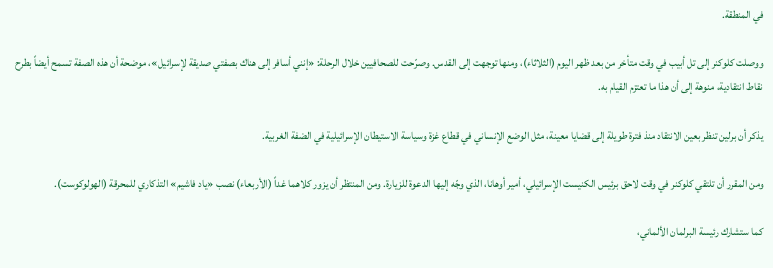في المنطقة.

ووصلت كلوكنر إلى تل أبيب في وقت متأخر من بعد ظهر اليوم (الثلاثاء)، ومنها توجهت إلى القدس. وصرّحت للصحافيين خلال الرحلة: «إنني أسافر إلى هناك بصفتي صديقة لإسرائيل»، موضحة أن هذه الصفة تسمح أيضاً بطرح نقاط انتقادية، منوهة إلى أن هذا ما تعتزم القيام به.

يذكر أن برلين تنظر بعين الانتقاد منذ فترة طويلة إلى قضايا معينة، مثل الوضع الإنساني في قطاع غزة وسياسة الاستيطان الإسرائيلية في الضفة الغربية.

ومن المقرر أن تلتقي كلوكنر في وقت لاحق برئيس الكنيست الإسرائيلي، أمير أوهانا، الذي وجّه إليها الدعوة للزيارة. ومن المنتظر أن يزور كلاهما غداً (الأربعاء) نصب «ياد فاشيم» التذكاري للمحرقة (الهولوكوست).

كما ستشارك رئيسة البرلمان الألماني،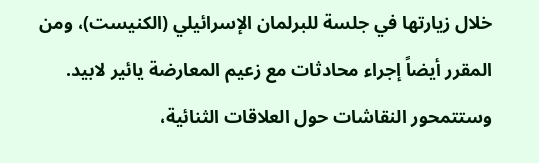خلال زيارتها في جلسة للبرلمان الإسرائيلي (الكنيست)، ومن المقرر أيضاً إجراء محادثات مع زعيم المعارضة يائير لابيد. وستتمحور النقاشات حول العلاقات الثنائية،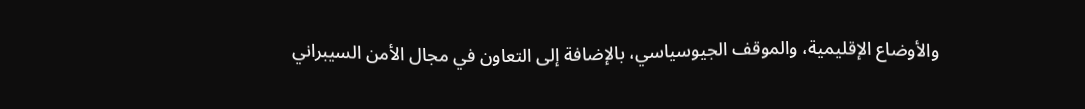والأوضاع الإقليمية، والموقف الجيوسياسي، بالإضافة إلى التعاون في مجال الأمن السيبراني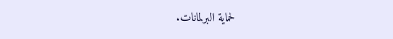لحماية البرلمانات.